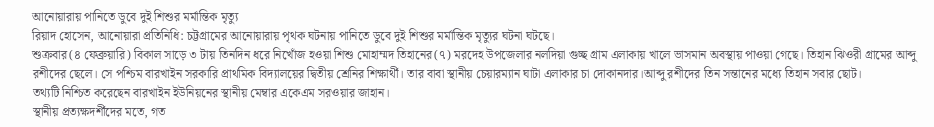আনোয়ারায় পানিতে ডুবে দুই শিশুর মর্মান্তিক মৃত্যু
রিয়াদ হোসেন, আনোয়ারা প্রতিনিধি: চট্টগ্রামের আনোয়ারায় পৃথক ঘটনায় পানিতে ডুবে দুই শিশুর মর্মান্তিক মৃত্যুর ঘটনা ঘটছে।
শুক্রবার(৪ ফেব্রুয়ারি) বিকাল সাড়ে ৩ টায় তিনদিন ধরে নিখোঁজ হওয়া শিশু মোহাম্মদ তিহানের(৭) মরদেহ উপজেলার নলদিয়া গুচ্ছ গ্রাম এলাকায় খালে ভাসমান অবস্থায় পাওয়া গেছে। তিহান ঝিওরী গ্রামের আব্দু রশীদের ছেলে। সে পশ্চিম বারখাইন সরকারি প্রাথমিক বিদ্যালয়ের দ্বিতীয় শ্রেনির শিক্ষার্থী। তার বাবা স্থানীয় চেয়ারম্যান ঘাটা এলাকার চা দোকানদার।আব্দু রশীদের তিন সন্তানের মধ্যে তিহান সবার ছোট।
তথ্যটি নিশ্চিত করেছেন বারখাইন ইউনিয়নের স্থানীয় মেম্বার একেএম সরওয়ার জাহান।
স্থানীয় প্রত্যক্ষদর্শীদের মতে, গত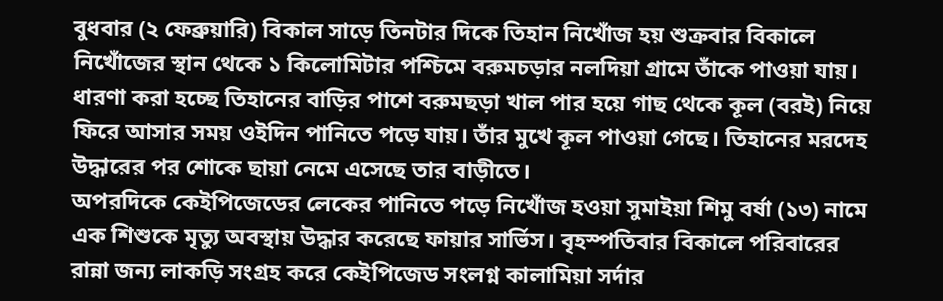বুধবার (২ ফেব্রুয়ারি) বিকাল সাড়ে তিনটার দিকে তিহান নিখোঁজ হয় শুক্রবার বিকালে নিখোঁজের স্থান থেকে ১ কিলোমিটার পশ্চিমে বরুমচড়ার নলদিয়া গ্রামে তাঁকে পাওয়া যায়। ধারণা করা হচ্ছে তিহানের বাড়ির পাশে বরুমছড়া খাল পার হয়ে গাছ থেকে কূল (বরই) নিয়ে ফিরে আসার সময় ওইদিন পানিতে পড়ে যায়। তাঁর মুখে কূল পাওয়া গেছে। তিহানের মরদেহ উদ্ধারের পর শোকে ছায়া নেমে এসেছে তার বাড়ীতে।
অপরদিকে কেইপিজেডের লেকের পানিতে পড়ে নিখোঁজ হওয়া সুমাইয়া শিমু বর্ষা (১৩) নামে এক শিশুকে মৃত্যু অবস্থায় উদ্ধার করেছে ফায়ার সার্ভিস। বৃহস্পতিবার বিকালে পরিবারের রান্না জন্য লাকড়ি সংগ্রহ করে কেইপিজেড সংলগ্ন কালামিয়া সর্দার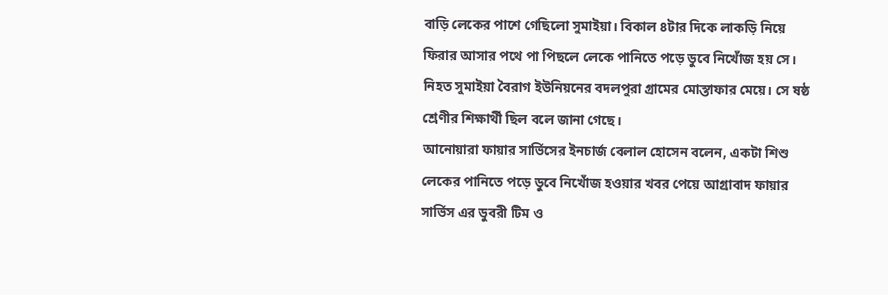বাড়ি লেকের পাশে গেছিলো সুমাইয়া। বিকাল ৪টার দিকে লাকড়ি নিয়ে ফিরার আসার পথে পা পিছলে লেকে পানিতে পড়ে ডুবে নিখোঁজ হয় সে। নিহত সুমাইয়া বৈরাগ ইউনিয়নের বদলপুরা গ্রামের মোস্তাফার মেয়ে। সে ষষ্ঠ শ্রেণীর শিক্ষার্থী ছিল বলে জানা গেছে।
আনোয়ারা ফায়ার সার্ভিসের ইনচার্জ বেলাল হোসেন বলেন, একটা শিশু লেকের পানিতে পড়ে ডুবে নিখোঁজ হওয়ার খবর পেয়ে আগ্রাবাদ ফায়ার সার্ভিস এর ডুবরী টিম ও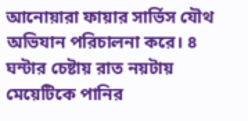আনোয়ারা ফায়ার সার্ভিস যৌথ অভিযান পরিচালনা করে। ৪ ঘন্টার চেষ্টায় রাত নয়টায় মেয়েটিকে পানির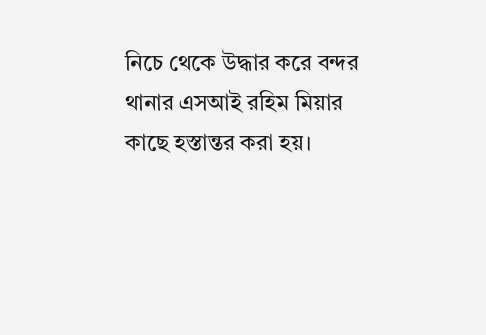নিচে থেকে উদ্ধার করে বন্দর থানার এসআই রহিম মিয়ার কাছে হস্তান্তর করা হয়।